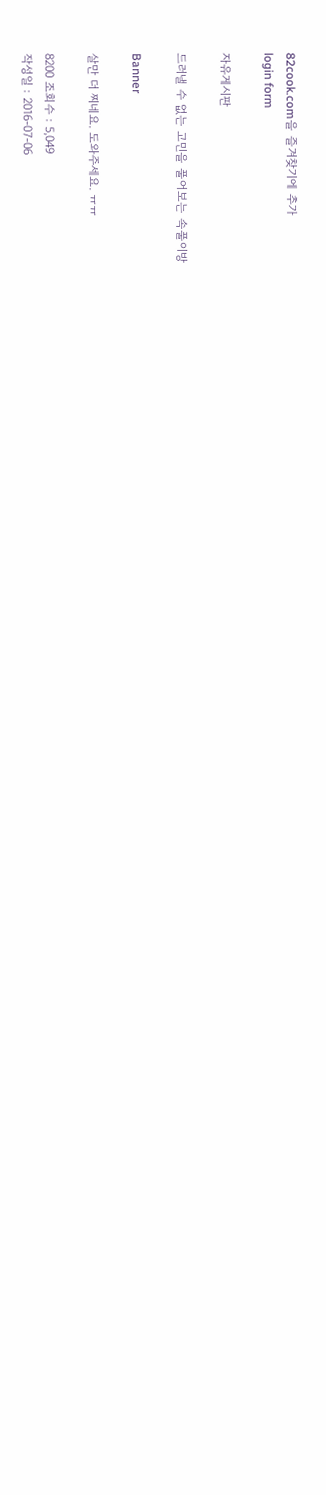82cook.com을 즐겨찾기에 추가
login form

자유게시판

드러낼 수 없는 고민을 풀어보는 속풀이방

Banner

살만 더 찌네요. 도와주세요. ㅠㅠ

8200 조회수 : 5,049
작성일 : 2016-07-06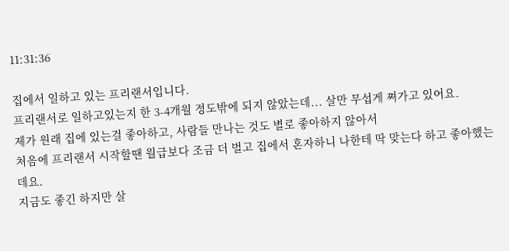11:31:36

집에서 일하고 있는 프리랜서입니다.
프리랜서로 일하고있는지 한 3-4개월 정도밖에 되지 않았는데... 살만 무섭게 쪄가고 있어요.
제가 원래 집에 있는걸 좋아하고, 사람들 만나는 것도 별로 좋아하지 않아서
처음에 프리랜서 시작할땐 월급보다 조금 더 벌고 집에서 혼자하니 나한테 딱 맞는다 하고 좋아했는데요.
지금도 좋긴 하지만 살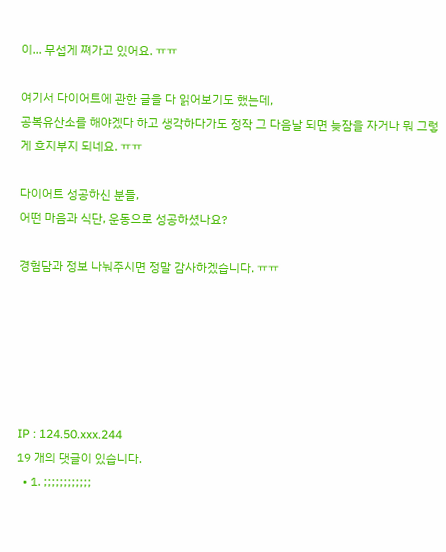이... 무섭게 쪄가고 있어요. ㅠㅠ

여기서 다이어트에 관한 글을 다 읽어보기도 했는데,
공복유산소를 해야겠다 하고 생각하다가도 정작 그 다음날 되면 늦잠을 자거나 뭐 그렇게 흐지부지 되네요. ㅠㅠ

다이어트 성공하신 분들,
어떤 마음과 식단, 운동으로 성공하셨나요?

경험담과 정보 나눠주시면 정말 감사하겠습니다. ㅠㅠ






IP : 124.50.xxx.244
19 개의 댓글이 있습니다.
  • 1. ;;;;;;;;;;;;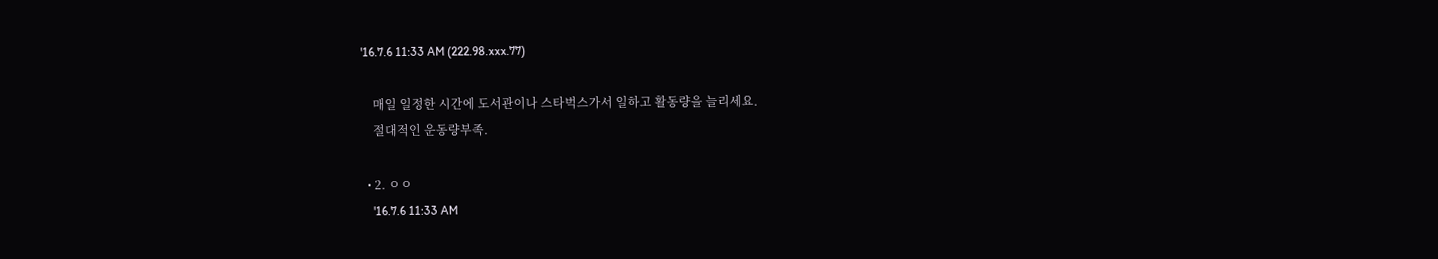'16.7.6 11:33 AM (222.98.xxx.77)

    매일 일정한 시간에 도서관이나 스타벅스가서 일하고 활동량을 늘리세요.
    절대적인 운동량부족.

  • 2. ㅇㅇ
    '16.7.6 11:33 AM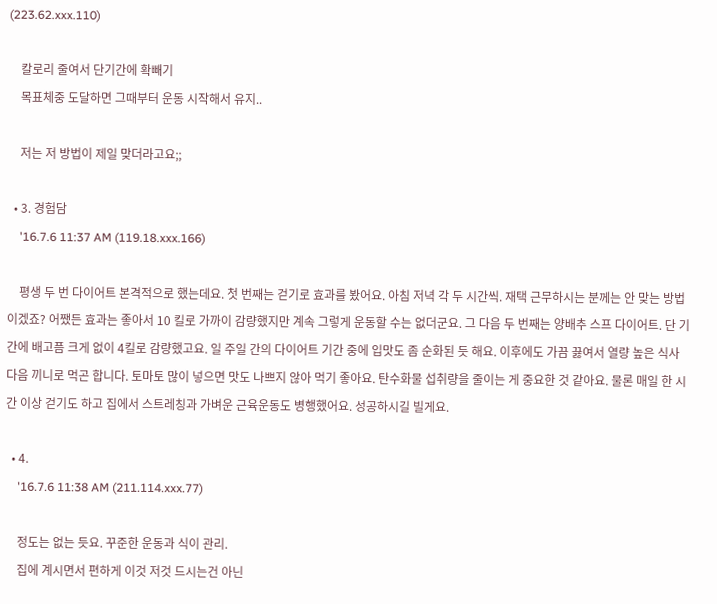(223.62.xxx.110)

    칼로리 줄여서 단기간에 확빼기
    목표체중 도달하면 그때부터 운동 시작해서 유지..

    저는 저 방법이 제일 맞더라고요;;

  • 3. 경험담
    '16.7.6 11:37 AM (119.18.xxx.166)

    평생 두 번 다이어트 본격적으로 했는데요. 첫 번째는 걷기로 효과를 봤어요. 아침 저녁 각 두 시간씩. 재택 근무하시는 분께는 안 맞는 방법이겠죠? 어쨌든 효과는 좋아서 10 킬로 가까이 감량했지만 계속 그렇게 운동할 수는 없더군요. 그 다음 두 번째는 양배추 스프 다이어트. 단 기간에 배고픔 크게 없이 4킬로 감량했고요. 일 주일 간의 다이어트 기간 중에 입맛도 좀 순화된 듯 해요. 이후에도 가끔 끓여서 열량 높은 식사 다음 끼니로 먹곤 합니다. 토마토 많이 넣으면 맛도 나쁘지 않아 먹기 좋아요. 탄수화물 섭취량을 줄이는 게 중요한 것 같아요. 물론 매일 한 시간 이상 걷기도 하고 집에서 스트레칭과 가벼운 근육운동도 병행했어요. 성공하시길 빌게요.

  • 4.
    '16.7.6 11:38 AM (211.114.xxx.77)

    정도는 없는 듯요. 꾸준한 운동과 식이 관리.
    집에 계시면서 편하게 이것 저것 드시는건 아닌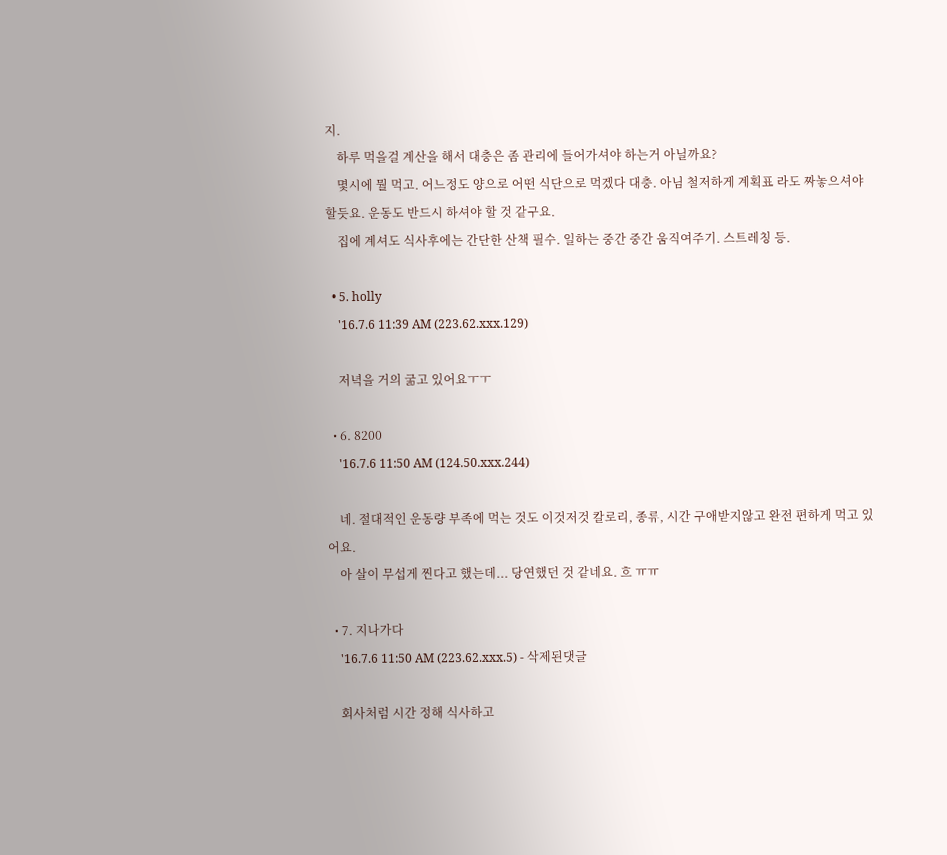지.
    하루 먹을걸 계산을 해서 대충은 좀 관리에 들어가셔야 하는거 아닐까요?
    몇시에 뭘 먹고. 어느정도 양으로 어떤 식단으로 먹겠다 대충. 아님 철저하게 계획표 라도 짜놓으셔야 할듯요. 운동도 반드시 하셔야 할 것 같구요.
    집에 계셔도 식사후에는 간단한 산책 필수. 일하는 중간 중간 움직여주기. 스트레칭 등.

  • 5. holly
    '16.7.6 11:39 AM (223.62.xxx.129)

    저녁을 거의 굶고 있어요ㅜㅜ

  • 6. 8200
    '16.7.6 11:50 AM (124.50.xxx.244)

    네. 절대적인 운동량 부족에 먹는 것도 이것저것 칼로리, 종류, 시간 구애받지않고 완전 편하게 먹고 있어요.
    아 살이 무섭게 찐다고 했는데... 당연했던 것 같네요. 흐 ㅠㅠ

  • 7. 지나가다
    '16.7.6 11:50 AM (223.62.xxx.5) - 삭제된댓글

    회사처럼 시간 정해 식사하고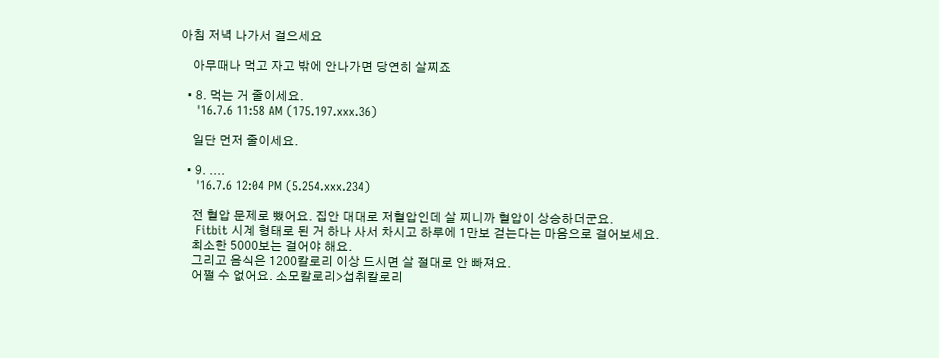아침 저녁 나가서 걸으세요

    아무때나 먹고 자고 밖에 안나가면 당연히 살찌죠

  • 8. 먹는 거 줄이세요.
    '16.7.6 11:58 AM (175.197.xxx.36)

    일단 먼저 줄이세요.

  • 9. ....
    '16.7.6 12:04 PM (5.254.xxx.234)

    전 혈압 문제로 뺐어요. 집안 대대로 저혈압인데 살 찌니까 혈압이 상승하더군요.
    Fitbit 시계 형태로 된 거 하나 사서 차시고 하루에 1만보 걷는다는 마음으로 걸어보세요.
    최소한 5000보는 걸어야 해요.
    그리고 음식은 1200칼로리 이상 드시면 살 절대로 안 빠져요.
    어쩔 수 없어요. 소모칼로리>섭취칼로리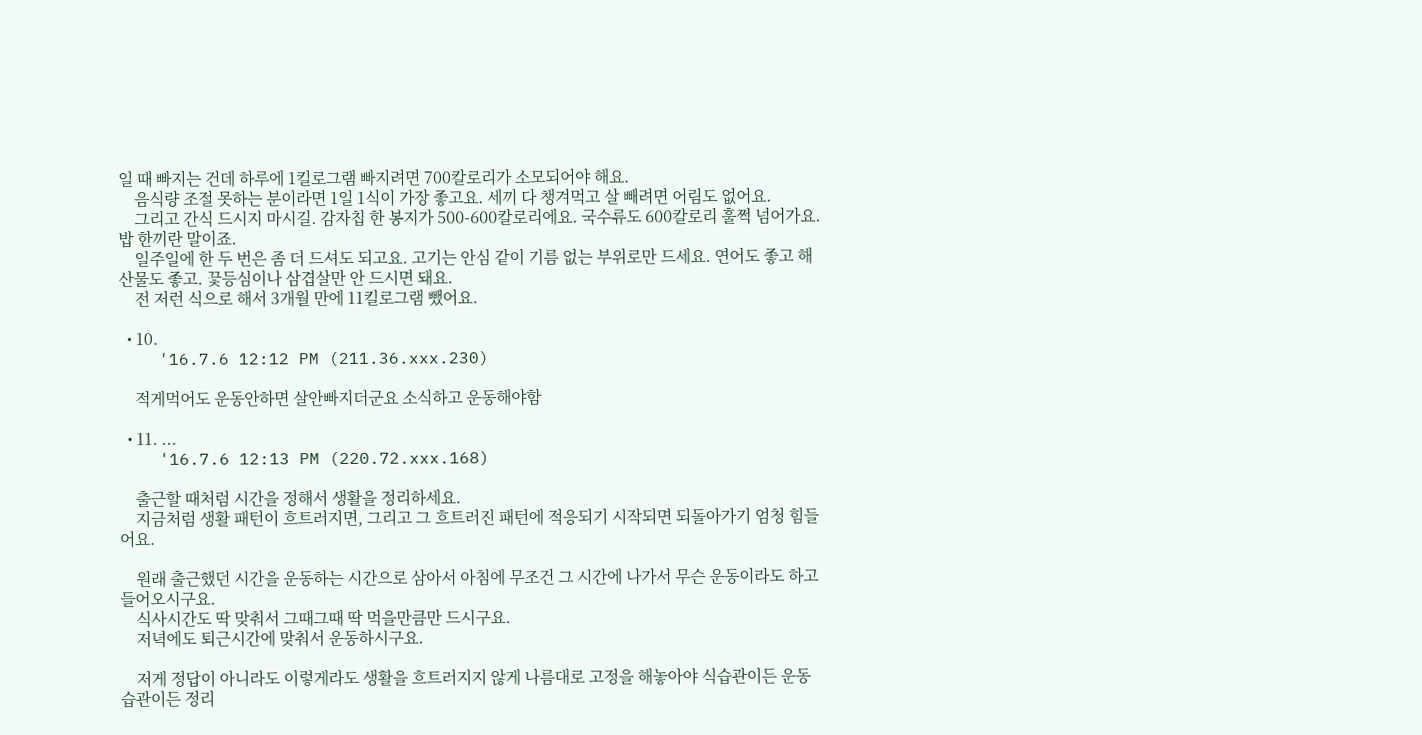일 때 빠지는 건데 하루에 1킬로그램 빠지려면 700칼로리가 소모되어야 해요.
    음식량 조절 못하는 분이라면 1일 1식이 가장 좋고요. 세끼 다 챙겨먹고 살 빼려면 어림도 없어요.
    그리고 간식 드시지 마시길. 감자칩 한 봉지가 500-600칼로리에요. 국수류도 600칼로리 훌쩍 넘어가요. 밥 한끼란 말이죠.
    일주일에 한 두 번은 좀 더 드셔도 되고요. 고기는 안심 같이 기름 없는 부위로만 드세요. 연어도 좋고 해산물도 좋고. 끛등심이나 삼겹살만 안 드시면 돼요.
    전 저런 식으로 해서 3개월 만에 11킬로그램 뺐어요.

  • 10.
    '16.7.6 12:12 PM (211.36.xxx.230)

    적게먹어도 운동안하면 살안빠지더군요 소식하고 운동해야함

  • 11. ...
    '16.7.6 12:13 PM (220.72.xxx.168)

    출근할 때처럼 시간을 정해서 생활을 정리하세요.
    지금처럼 생활 패턴이 흐트러지면, 그리고 그 흐트러진 패턴에 적응되기 시작되면 되돌아가기 엄청 힘들어요.

    원래 출근했던 시간을 운동하는 시간으로 삼아서 아침에 무조건 그 시간에 나가서 무슨 운동이라도 하고 들어오시구요.
    식사시간도 딱 맞춰서 그때그때 딱 먹을만큼만 드시구요.
    저녁에도 퇴근시간에 맞춰서 운동하시구요.

    저게 정답이 아니라도 이렇게라도 생활을 흐트러지지 않게 나름대로 고정을 해놓아야 식습관이든 운동습관이든 정리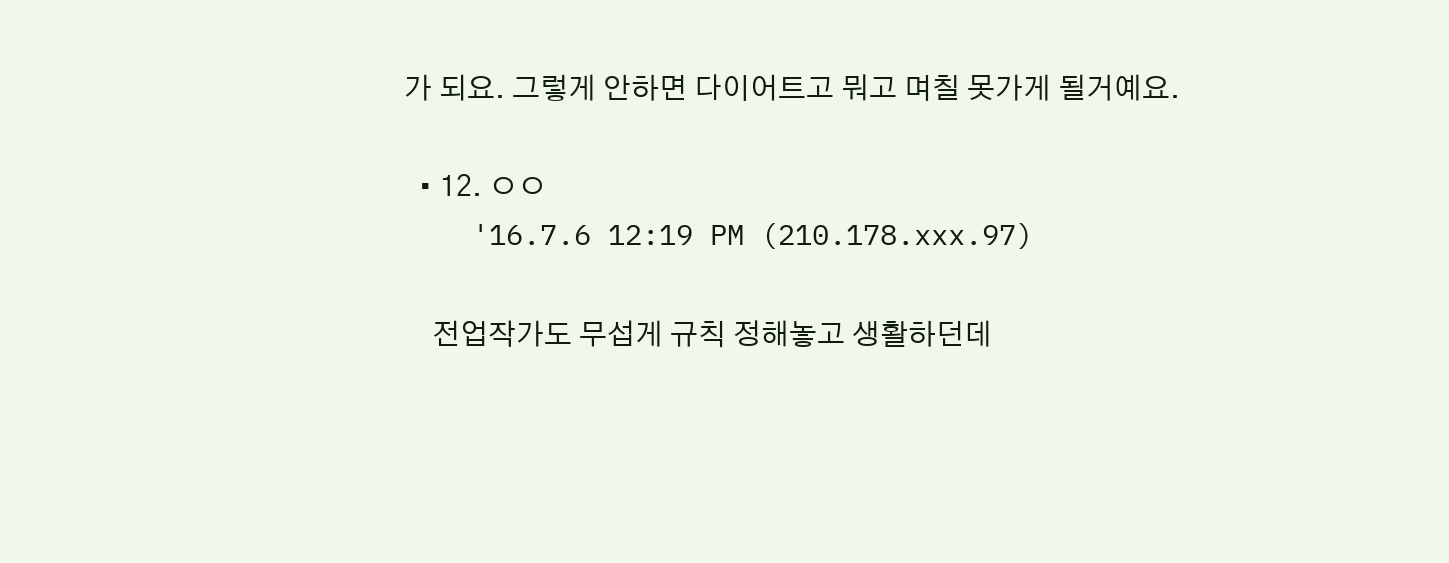가 되요. 그렇게 안하면 다이어트고 뭐고 며칠 못가게 될거예요.

  • 12. ㅇㅇ
    '16.7.6 12:19 PM (210.178.xxx.97)

    전업작가도 무섭게 규칙 정해놓고 생활하던데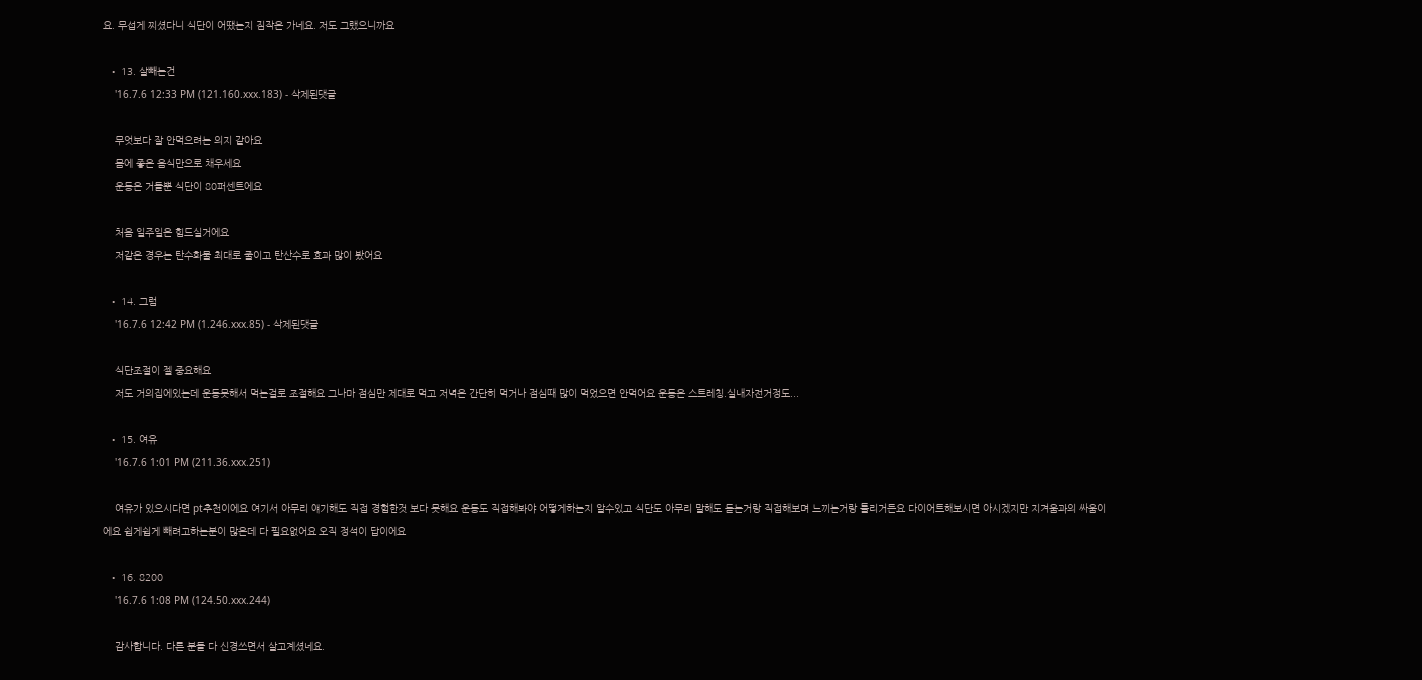요. 무섭게 찌셨다니 식단이 어땠는지 짐작은 가네요. 저도 그랬으니까요

  • 13. 살빼는건
    '16.7.6 12:33 PM (121.160.xxx.183) - 삭제된댓글

    무엇보다 잘 안먹으려는 의지 같아요
    몸에 좋은 음식만으로 채우세요
    운동은 거들뿐 식단이 80퍼센트에요

    처음 일주일은 힘드실거에요
    저같은 경우는 탄수화물 최대로 줄이고 탄산수로 효과 많이 봤어요

  • 14. 그럼
    '16.7.6 12:42 PM (1.246.xxx.85) - 삭제된댓글

    식단조절이 젤 중요해요
    저도 거의집에있는데 운동못해서 먹는걸로 조절해요 그나마 점심만 제대로 먹고 저녁은 간단히 먹거나 점심때 많이 먹었으면 안먹어요 운동은 스트레칭.실내자전거정도...

  • 15. 여유
    '16.7.6 1:01 PM (211.36.xxx.251)

    여유가 있으시다면 pt추천이에요 여기서 아무리 얘기해도 직접 경험한것 보다 못해요 운동도 직접해봐야 어떻게하는지 알수있고 식단도 아무리 말해도 듣는거랑 직접해보며 느끼는거랑 틀리거든요 다이어트해보시면 아시겠지만 지겨움과의 싸움이에요 쉽게쉽게 빼려고하는분이 많은데 다 필요없어요 오직 정석이 답이에요

  • 16. 8200
    '16.7.6 1:08 PM (124.50.xxx.244)

    감사합니다. 다른 분들 다 신경쓰면서 살고계셨네요.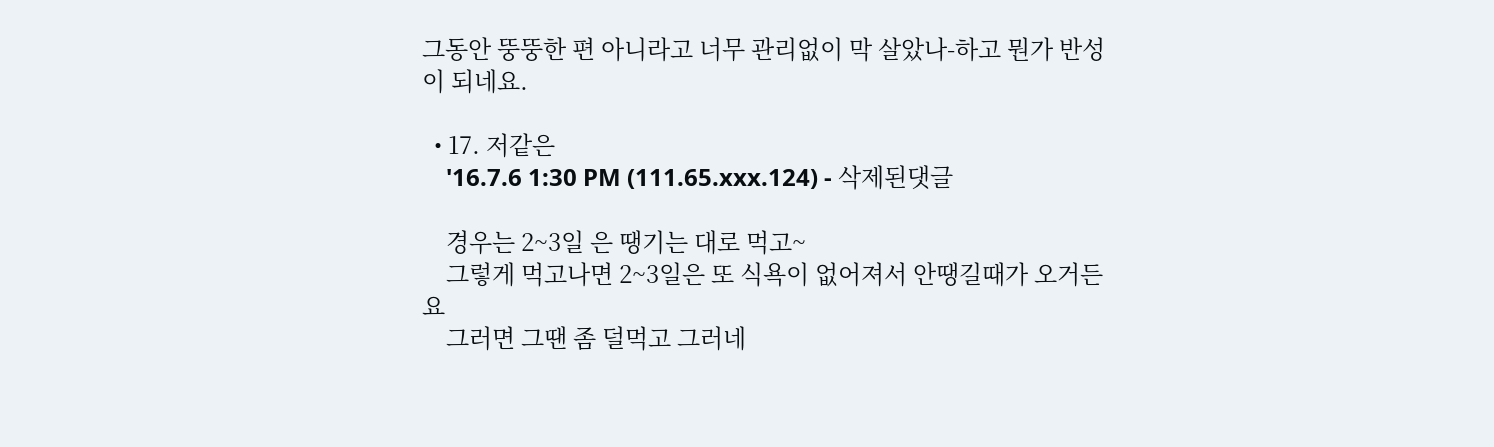그동안 뚱뚱한 편 아니라고 너무 관리없이 막 살았나-하고 뭔가 반성이 되네요.

  • 17. 저같은
    '16.7.6 1:30 PM (111.65.xxx.124) - 삭제된댓글

    경우는 2~3일 은 땡기는 대로 먹고~
    그렇게 먹고나면 2~3일은 또 식욕이 없어져서 안땡길때가 오거든요
    그러면 그땐 좀 덜먹고 그러네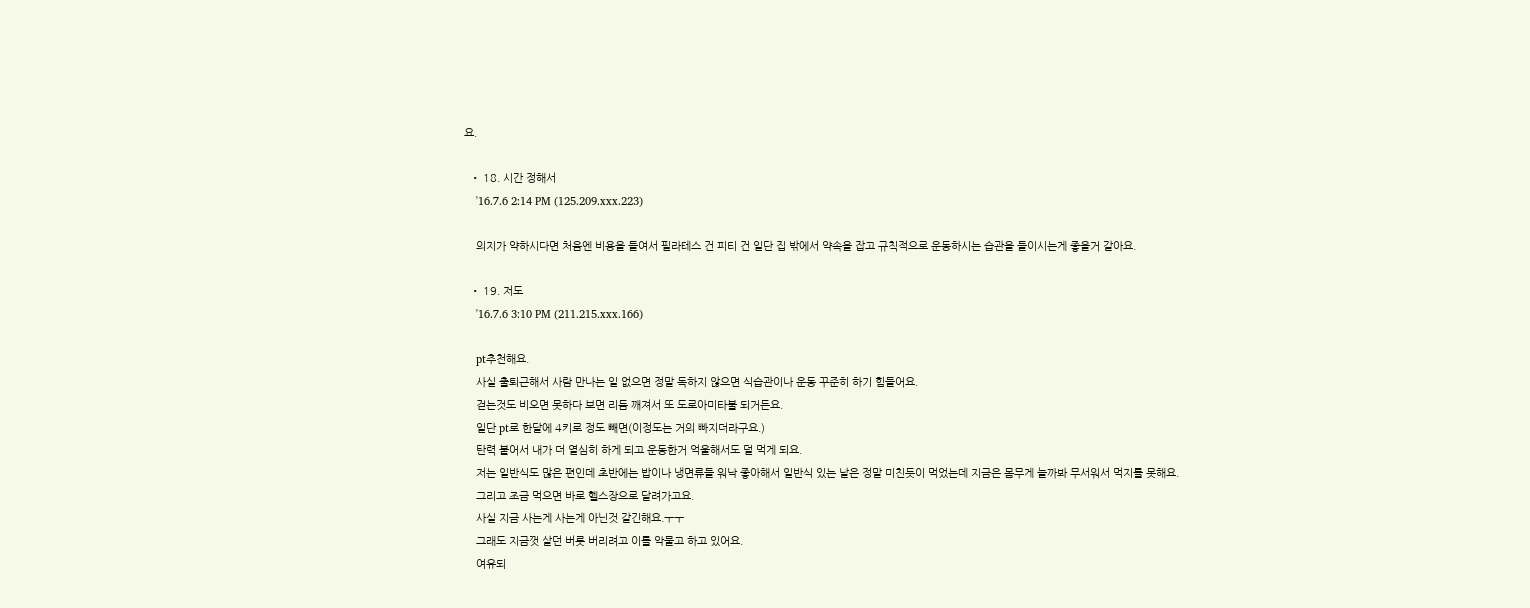요.

  • 18. 시간 정해서
    '16.7.6 2:14 PM (125.209.xxx.223)

    의지가 약하시다면 처음엔 비용을 들여서 필라테스 건 피티 건 일단 집 밖에서 약속을 잡고 규칙적으로 운동하시는 습관을 들이시는게 좋을거 같아요.

  • 19. 저도
    '16.7.6 3:10 PM (211.215.xxx.166)

    pt추천해요.
    사실 출퇴근해서 사람 만나는 일 없으면 정말 독하지 않으면 식습관이나 운동 꾸준히 하기 힘들어요.
    걷는것도 비오면 못하다 보면 리듬 깨져서 또 도로아미타불 되거든요.
    일단 pt로 한달에 4키로 정도 빼면(이정도는 거의 빠지더라구요.)
    탄력 붙어서 내가 더 열심히 하게 되고 운동한거 억울해서도 덜 먹게 되요.
    저는 일반식도 많은 편인데 초반에는 밥이나 냉면류들 워낙 좋아해서 일반식 있는 날은 정말 미친듯이 먹었는데 지금은 몸무게 늘까봐 무서워서 먹지를 못해요.
    그리고 조금 먹으면 바로 헬스장으로 달려가고요.
    사실 지금 사는게 사는게 아닌것 같긴해요.ㅜㅜ
    그래도 지금껏 살던 버릇 버리려고 이를 악물고 하고 있어요.
    여유되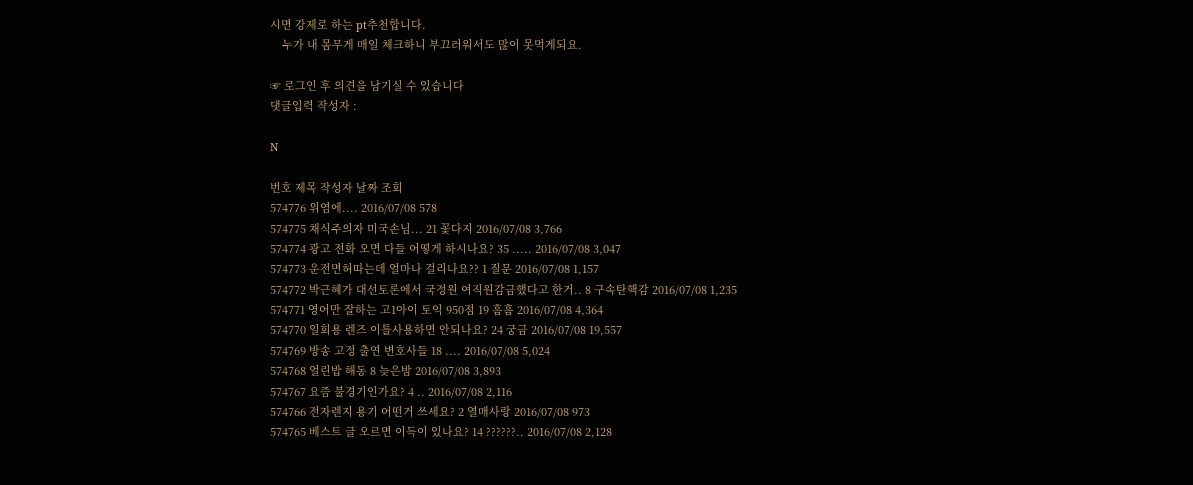시면 강제로 하는 pt추천합니다.
    누가 내 몸무게 매일 체크하니 부끄러워서도 많이 못먹게되요.

☞ 로그인 후 의견을 남기실 수 있습니다
댓글입력 작성자 :

N

번호 제목 작성자 날짜 조회
574776 위염에.... 2016/07/08 578
574775 채식주의자 미국손님... 21 꽃다지 2016/07/08 3,766
574774 광고 전화 오면 다들 어떻게 하시나요? 35 ..... 2016/07/08 3,047
574773 운전면허따는데 얼마나 걸리나요?? 1 질문 2016/07/08 1,157
574772 박근혜가 대선토론에서 국정원 여직원감금했다고 한거.. 8 구속탄핵감 2016/07/08 1,235
574771 영어만 잘하는 고1아이 토익 950점 19 흠흠 2016/07/08 4,364
574770 일회용 렌즈 이틀사용하면 안되나요? 24 궁금 2016/07/08 19,557
574769 방송 고정 출연 변호사들 18 .... 2016/07/08 5,024
574768 얼린밥 해동 8 늦은밤 2016/07/08 3,893
574767 요즘 불경기인가요? 4 .. 2016/07/08 2,116
574766 전자렌지 용기 어떤거 쓰세요? 2 열매사랑 2016/07/08 973
574765 베스트 글 오르면 이득이 있나요? 14 ??????.. 2016/07/08 2,128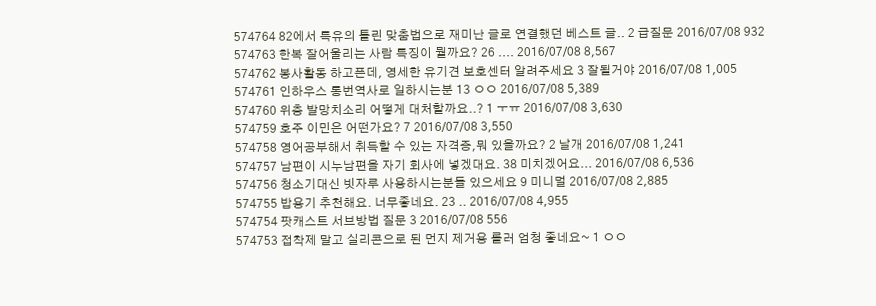574764 82에서 특유의 틀린 맞춤법으로 재미난 글로 연결했던 베스트 글.. 2 급질문 2016/07/08 932
574763 한복 잘어울리는 사람 특징이 뭘까요? 26 .... 2016/07/08 8,567
574762 봉사활동 하고픈데, 영세한 유기견 보호센터 알려주세요 3 잘될거야 2016/07/08 1,005
574761 인하우스 통번역사로 일하시는분 13 ㅇㅇ 2016/07/08 5,389
574760 위층 발망치소리 어떻게 대처할까요..? 1 ㅜㅠ 2016/07/08 3,630
574759 호주 이민은 어떤가요? 7 2016/07/08 3,550
574758 영어공부해서 취득할 수 있는 자격증,뭐 있을까요? 2 날개 2016/07/08 1,241
574757 남편이 시누남편을 자기 회사에 넣겠대요. 38 미치겠어요... 2016/07/08 6,536
574756 청소기대신 빗자루 사용하시는분들 있으세요 9 미니멀 2016/07/08 2,885
574755 밥용기 추천해요. 너무좋네요. 23 .. 2016/07/08 4,955
574754 팟캐스트 서브방법 질문 3 2016/07/08 556
574753 접착제 말고 실리콘으로 된 먼지 제거용 롤러 엄청 좋네요~ 1 ㅇㅇ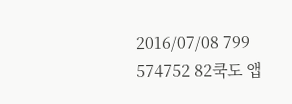2016/07/08 799
574752 82쿡도 앱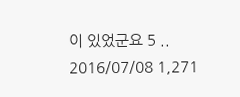이 있었군요 5 .. 2016/07/08 1,271